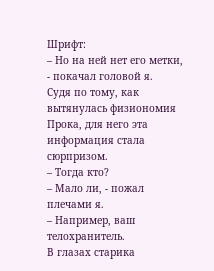Шрифт:
– Но на ней нет его метки, - покачал головой я.
Судя по тому, как вытянулась физиономия Прока, для него эта информация стала сюрпризом.
– Тогда кто?
– Мало ли, - пожал плечами я.
– Например, ваш телохранитель.
В глазах старика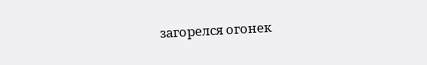загорелся огонек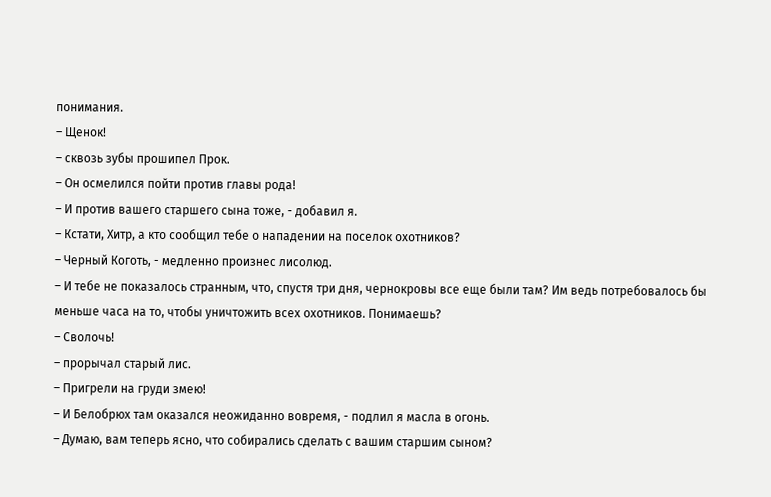понимания.
– Щенок!
– сквозь зубы прошипел Прок.
– Он осмелился пойти против главы рода!
– И против вашего старшего сына тоже, - добавил я.
– Кстати, Хитр, а кто сообщил тебе о нападении на поселок охотников?
– Черный Коготь, - медленно произнес лисолюд.
– И тебе не показалось странным, что, спустя три дня, чернокровы все еще были там? Им ведь потребовалось бы меньше часа на то, чтобы уничтожить всех охотников. Понимаешь?
– Сволочь!
– прорычал старый лис.
– Пригрели на груди змею!
– И Белобрюх там оказался неожиданно вовремя, - подлил я масла в огонь.
– Думаю, вам теперь ясно, что собирались сделать с вашим старшим сыном?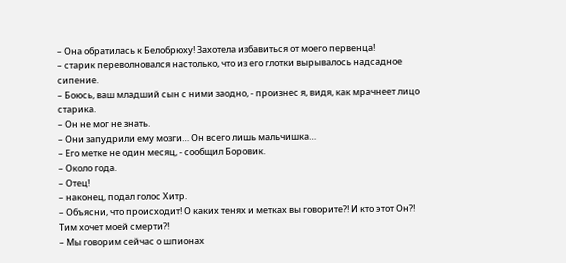– Она обратилась к Белобрюху! Захотела избавиться от моего первенца!
– старик переволновался настолько, что из его глотки вырывалось надсадное сипение.
– Боюсь, ваш младший сын с ними заодно, - произнес я, видя, как мрачнеет лицо старика.
– Он не мог не знать.
– Они запудрили ему мозги… Он всего лишь мальчишка…
– Его метке не один месяц, - сообщил Боровик.
– Около года.
– Отец!
– наконец, подал голос Хитр.
– Объясни, что происходит! О каких тенях и метках вы говорите?! И кто этот Он?! Тим хочет моей смерти?!
– Мы говорим сейчас о шпионах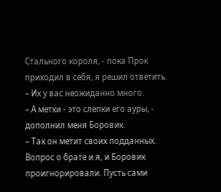Стального короля, - пока Прок приходил в себя, я решил ответить.
– Их у вас неожиданно много.
– А метки - это слепки его ауры, - дополнил меня Боровик.
– Так он метит своих подданных.
Вопрос о брате и я, и Боровик проигнорировали. Пусть сами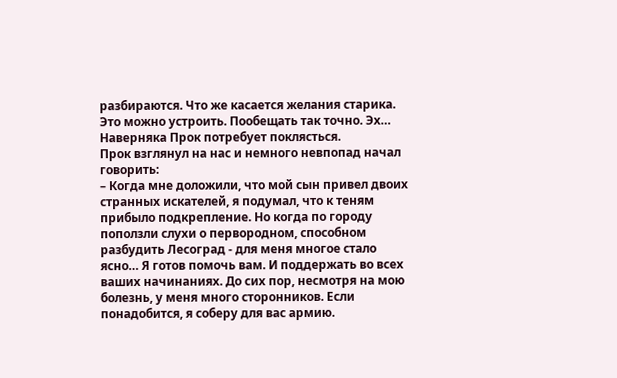разбираются. Что же касается желания старика. Это можно устроить. Пообещать так точно. Эх… Наверняка Прок потребует поклясться.
Прок взглянул на нас и немного невпопад начал говорить:
– Когда мне доложили, что мой сын привел двоих странных искателей, я подумал, что к теням прибыло подкрепление. Но когда по городу поползли слухи о первородном, способном разбудить Лесоград - для меня многое стало ясно… Я готов помочь вам. И поддержать во всех ваших начинаниях. До сих пор, несмотря на мою болезнь, у меня много сторонников. Если понадобится, я соберу для вас армию.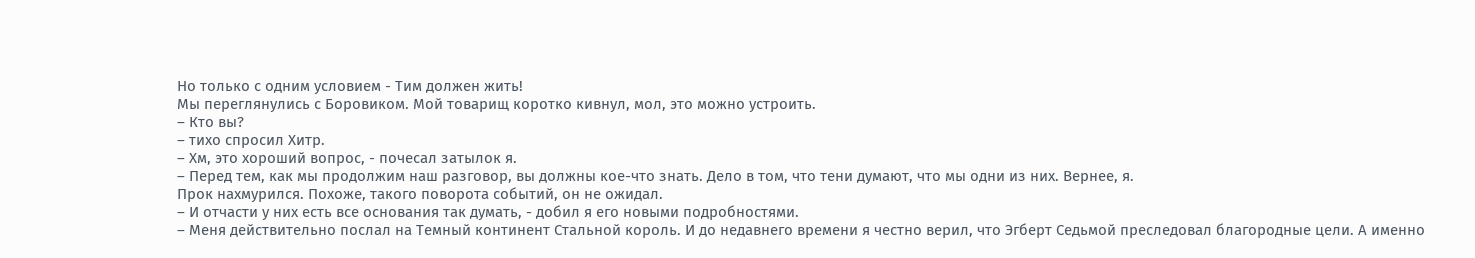Но только с одним условием - Тим должен жить!
Мы переглянулись с Боровиком. Мой товарищ коротко кивнул, мол, это можно устроить.
– Кто вы?
– тихо спросил Хитр.
– Хм, это хороший вопрос, - почесал затылок я.
– Перед тем, как мы продолжим наш разговор, вы должны кое-что знать. Дело в том, что тени думают, что мы одни из них. Вернее, я.
Прок нахмурился. Похоже, такого поворота событий, он не ожидал.
– И отчасти у них есть все основания так думать, - добил я его новыми подробностями.
– Меня действительно послал на Темный континент Стальной король. И до недавнего времени я честно верил, что Эгберт Седьмой преследовал благородные цели. А именно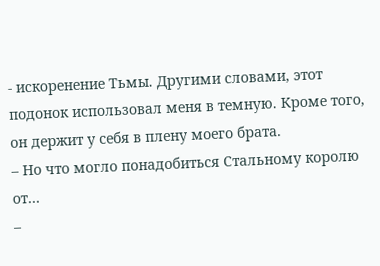- искоренение Тьмы. Другими словами, этот подонок использовал меня в темную. Кроме того, он держит у себя в плену моего брата.
– Но что могло понадобиться Стальному королю от…
–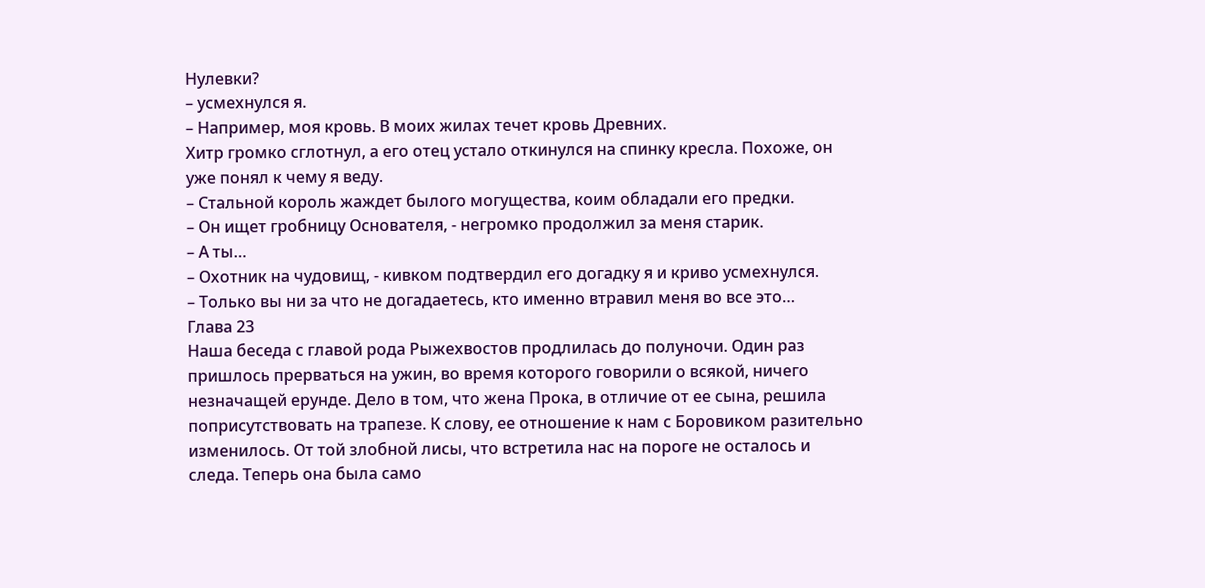Нулевки?
– усмехнулся я.
– Например, моя кровь. В моих жилах течет кровь Древних.
Хитр громко сглотнул, а его отец устало откинулся на спинку кресла. Похоже, он уже понял к чему я веду.
– Стальной король жаждет былого могущества, коим обладали его предки.
– Он ищет гробницу Основателя, - негромко продолжил за меня старик.
– А ты…
– Охотник на чудовищ, - кивком подтвердил его догадку я и криво усмехнулся.
– Только вы ни за что не догадаетесь, кто именно втравил меня во все это…
Глава 23
Наша беседа с главой рода Рыжехвостов продлилась до полуночи. Один раз пришлось прерваться на ужин, во время которого говорили о всякой, ничего незначащей ерунде. Дело в том, что жена Прока, в отличие от ее сына, решила поприсутствовать на трапезе. К слову, ее отношение к нам с Боровиком разительно изменилось. От той злобной лисы, что встретила нас на пороге не осталось и следа. Теперь она была само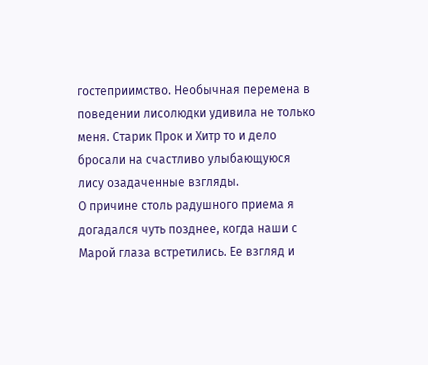гостеприимство. Необычная перемена в поведении лисолюдки удивила не только меня. Старик Прок и Хитр то и дело бросали на счастливо улыбающуюся лису озадаченные взгляды.
О причине столь радушного приема я догадался чуть позднее, когда наши с Марой глаза встретились. Ее взгляд и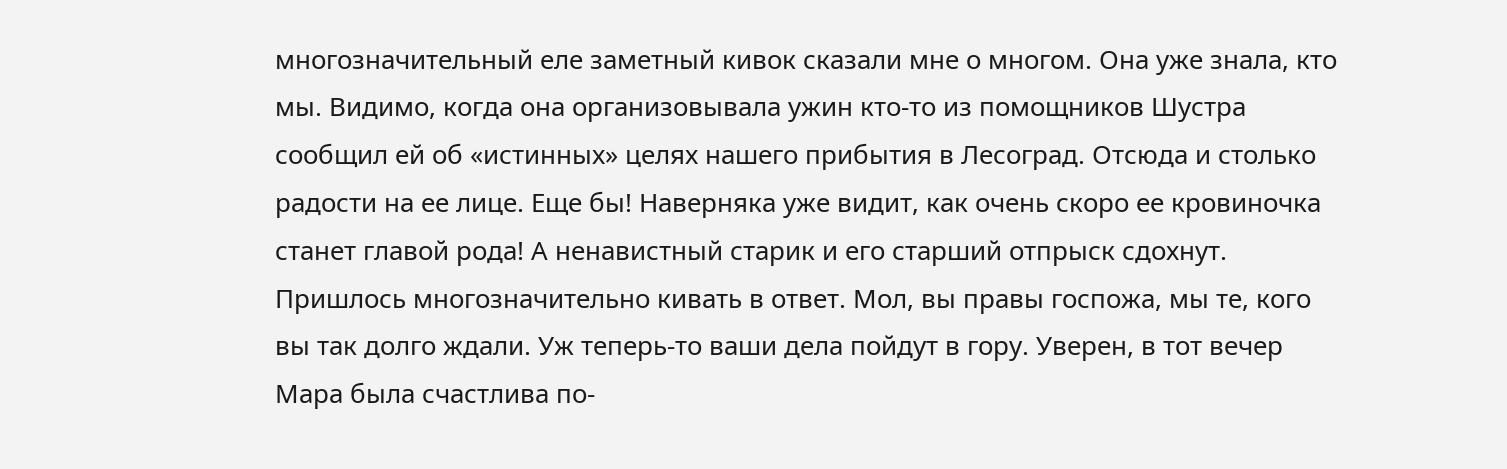многозначительный еле заметный кивок сказали мне о многом. Она уже знала, кто мы. Видимо, когда она организовывала ужин кто-то из помощников Шустра сообщил ей об «истинных» целях нашего прибытия в Лесоград. Отсюда и столько радости на ее лице. Еще бы! Наверняка уже видит, как очень скоро ее кровиночка станет главой рода! А ненавистный старик и его старший отпрыск сдохнут.
Пришлось многозначительно кивать в ответ. Мол, вы правы госпожа, мы те, кого вы так долго ждали. Уж теперь-то ваши дела пойдут в гору. Уверен, в тот вечер Мара была счастлива по-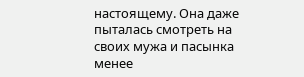настоящему. Она даже пыталась смотреть на своих мужа и пасынка менее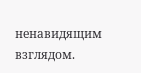ненавидящим взглядом.